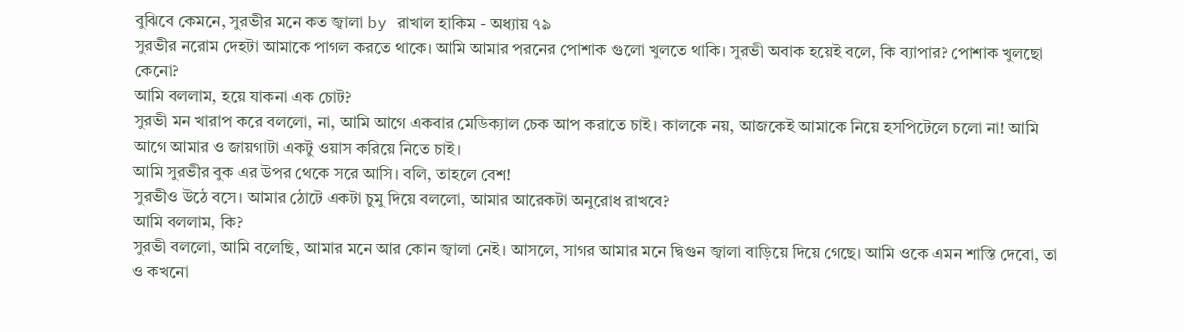বুঝিবে কেমনে, সুরভীর মনে কত জ্বালা by রাখাল হাকিম - অধ্যায় ৭৯
সুরভীর নরোম দেহটা আমাকে পাগল করতে থাকে। আমি আমার পরনের পোশাক গুলো খুলতে থাকি। সুরভী অবাক হয়েই বলে, কি ব্যাপার? পোশাক খুলছো কেনো?
আমি বললাম, হয়ে যাকনা এক চোট?
সুরভী মন খারাপ করে বললো, না, আমি আগে একবার মেডিক্যাল চেক আপ করাতে চাই। কালকে নয়, আজকেই আমাকে নিয়ে হসপিটেলে চলো না! আমি আগে আমার ও জায়গাটা একটু ওয়াস করিয়ে নিতে চাই।
আমি সুরভীর বুক এর উপর থেকে সরে আসি। বলি, তাহলে বেশ!
সুরভীও উঠে বসে। আমার ঠোটে একটা চুমু দিয়ে বললো, আমার আরেকটা অনুরোধ রাখবে?
আমি বললাম, কি?
সুরভী বললো, আমি বলেছি, আমার মনে আর কোন জ্বালা নেই। আসলে, সাগর আমার মনে দ্বিগুন জ্বালা বাড়িয়ে দিয়ে গেছে। আমি ওকে এমন শাস্তি দেবো, তা ও কখনো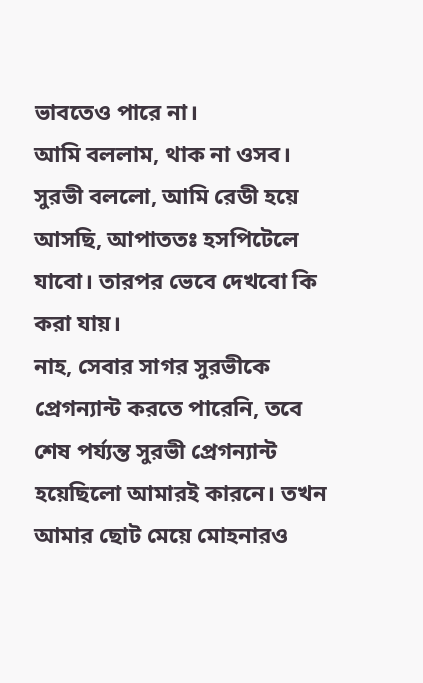ভাবতেও পারে না।
আমি বললাম, থাক না ওসব।
সুরভী বললো, আমি রেডী হয়ে আসছি, আপাততঃ হসপিটেলে যাবো। তারপর ভেবে দেখবো কি করা যায়।
নাহ, সেবার সাগর সুরভীকে প্রেগন্যান্ট করতে পারেনি, তবে শেষ পর্য্যন্ত সুরভী প্রেগন্যান্ট হয়েছিলো আমারই কারনে। তখন আমার ছোট মেয়ে মোহনারও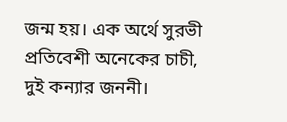জন্ম হয়। এক অর্থে সুরভী প্রতিবেশী অনেকের চাচী, দুই কন্যার জননী।